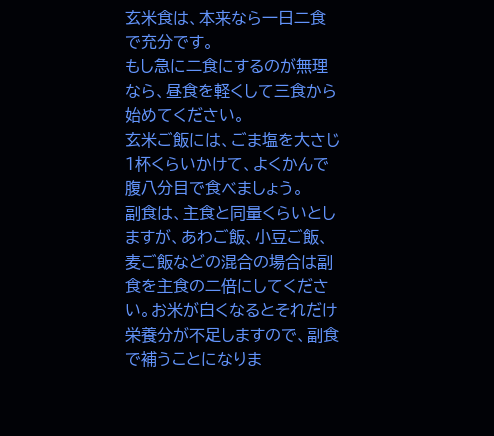玄米食は、本来なら一日二食で充分です。
もし急に二食にするのが無理なら、昼食を軽くして三食から始めてください。
玄米ご飯には、ごま塩を大さじ1杯くらいかけて、よくかんで腹八分目で食べましょう。
副食は、主食と同量くらいとしますが、あわご飯、小豆ご飯、麦ご飯などの混合の場合は副食を主食の二倍にしてください。お米が白くなるとそれだけ栄養分が不足しますので、副食で補うことになりま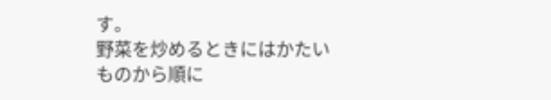す。
野菜を炒めるときにはかたいものから順に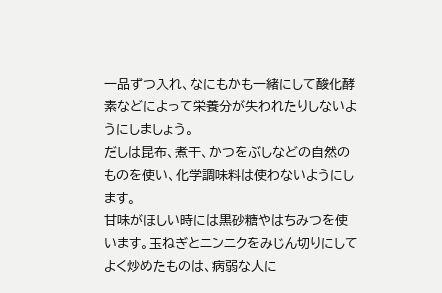一品ずつ入れ、なにもかも一緒にして酸化酵素などによって栄養分が失われたりしないようにしましょう。
だしは昆布、煮干、かつをぶしなどの自然のものを使い、化学調味料は使わないようにします。
甘味がほしい時には黒砂糖やはちみつを使います。玉ねぎとニンニクをみじん切りにしてよく炒めたものは、病弱な人に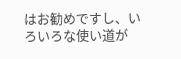はお勧めですし、いろいろな使い道が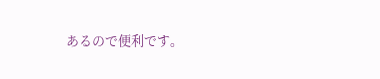あるので便利です。